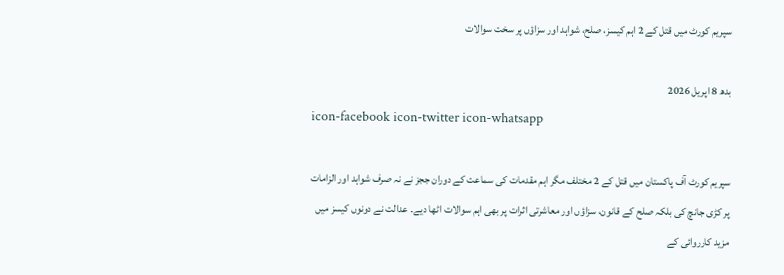سپریم کورٹ میں قتل کے 2 اہم کیسز، صلح، شواہد اور سزاؤں پر سخت سوالات

بدھ 8 اپریل 2026
icon-facebook icon-twitter icon-whatsapp

سپریم کورٹ آف پاکستان میں قتل کے 2 مختلف مگر اہم مقدمات کی سماعت کے دوران ججز نے نہ صرف شواہد اور الزامات پر کڑی جانچ کی بلکہ صلح کے قانون، سزاؤں اور معاشرتی اثرات پر بھی اہم سوالات اٹھا دیے۔ عدالت نے دونوں کیسز میں مزید کارروائی کے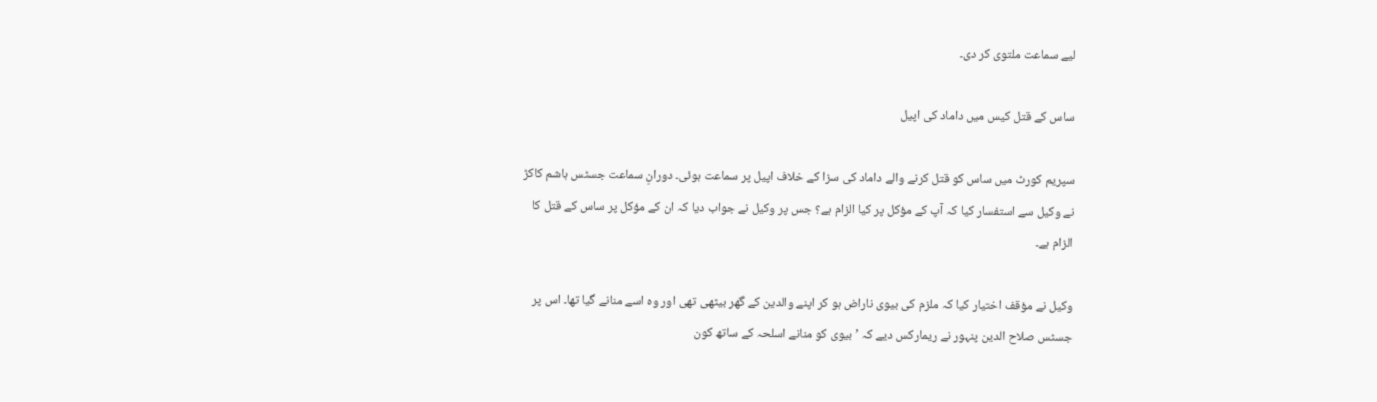لیے سماعت ملتوی کر دی۔

ساس کے قتل کیس میں داماد کی اپیل

سپریم کورٹ میں ساس کو قتل کرنے والے داماد کی سزا کے خلاف اپیل پر سماعت ہوئی۔ دورانِ سماعت جسٹس ہاشم کاکڑ نے وکیل سے استفسار کیا کہ آپ کے مؤکل پر کیا الزام ہے؟ جس پر وکیل نے جواب دیا کہ ان کے مؤکل پر ساس کے قتل کا الزام ہے۔

وکیل نے مؤقف اختیار کیا کہ ملزم کی بیوی ناراض ہو کر اپنے والدین کے گھر بیٹھی تھی اور وہ اسے منانے گیا تھا۔ اس پر جسٹس صلاح الدین پنہور نے ریمارکس دیے کہ ’بیوی کو منانے اسلحہ کے ساتھ کون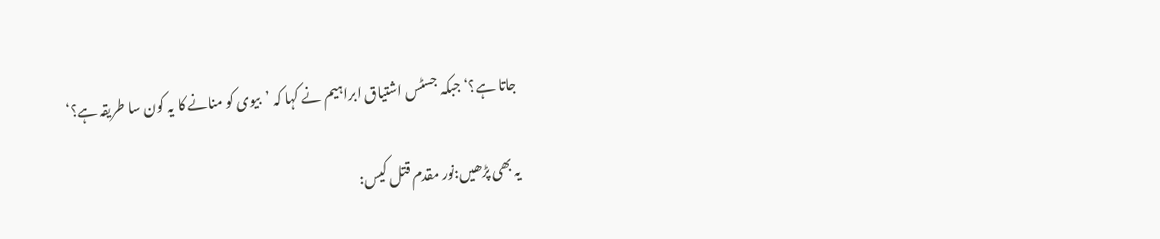جاتا ہے؟‘ جبکہ جسٹس اشتیاق ابراہیم نے کہا کہ ’بیوی کو منانے کا یہ کون سا طریقہ ہے؟‘

یہ بھی پڑھیں:نور مقدم قتل کیس: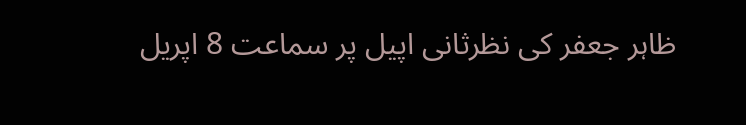ظاہر جعفر کی نظرثانی اپیل پر سماعت 8 اپریل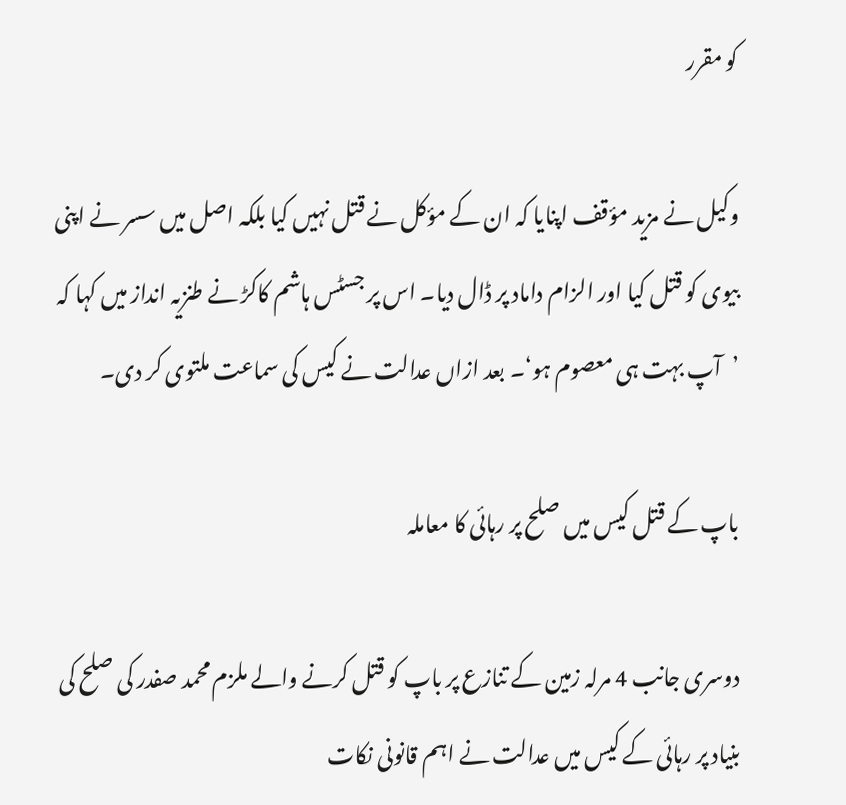کو مقرر

وکیل نے مزید مؤقف اپنایا کہ ان کے مؤکل نے قتل نہیں کیا بلکہ اصل میں سسر نے اپنی بیوی کو قتل کیا اور الزام داماد پر ڈال دیا۔ اس پر جسٹس ہاشم کاکڑ نے طنزیہ انداز میں کہا کہ ’آپ بہت ہی معصوم ہو‘۔ بعد ازاں عدالت نے کیس کی سماعت ملتوی کر دی۔

باپ کے قتل کیس میں صلح پر رہائی کا معاملہ

دوسری جانب 4 مرلہ زمین کے تنازع پر باپ کو قتل کرنے والے ملزم محمد صفدر کی صلح کی بنیاد پر رہائی کے کیس میں عدالت نے اہم قانونی نکات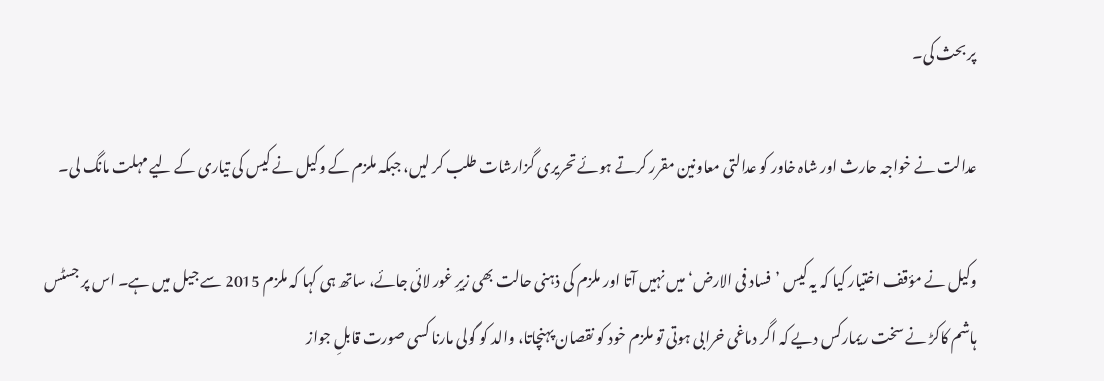پر بحث کی۔

عدالت نے خواجہ حارث اور شاہ خاور کو عدالتی معاونین مقرر کرتے ہوئے تحریری گزارشات طلب کر لیں، جبکہ ملزم کے وکیل نے کیس کی تیاری کے لیے مہلت مانگ لی۔

وکیل نے مؤقف اختیار کیا کہ یہ کیس ’فساد فی الارض‘ میں نہیں آتا اور ملزم کی ذہنی حالت بھی زیرِ غور لائی جائے، ساتھ ہی کہا کہ ملزم 2015 سے جیل میں ہے۔ اس پر جسٹس ہاشم کاکڑ نے سخت ریمارکس دیے کہ اگر دماغی خرابی ہوتی تو ملزم خود کو نقصان پہنچاتا، والد کو گولی مارنا کسی صورت قابلِ جواز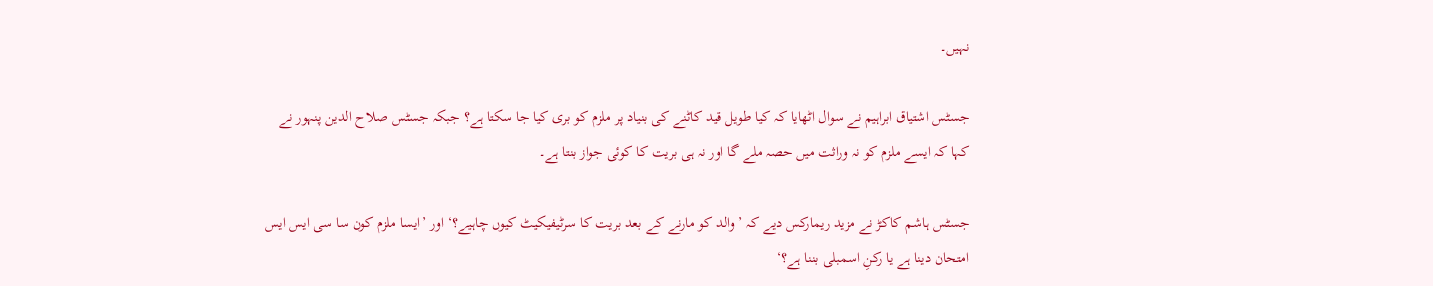نہیں۔

جسٹس اشتیاق ابراہیم نے سوال اٹھایا کہ کیا طویل قید کاٹنے کی بنیاد پر ملزم کو بری کیا جا سکتا ہے؟ جبکہ جسٹس صلاح الدین پنہور نے کہا کہ ایسے ملزم کو نہ وراثت میں حصہ ملے گا اور نہ ہی بریت کا کوئی جواز بنتا ہے۔

جسٹس ہاشم کاکڑ نے مزید ریمارکس دیے کہ ’والد کو مارنے کے بعد بریت کا سرٹیفیکیٹ کیوں چاہیے؟‘ اور ’ایسا ملزم کون سا سی ایس ایس امتحان دینا ہے یا رکنِ اسمبلی بننا ہے؟‘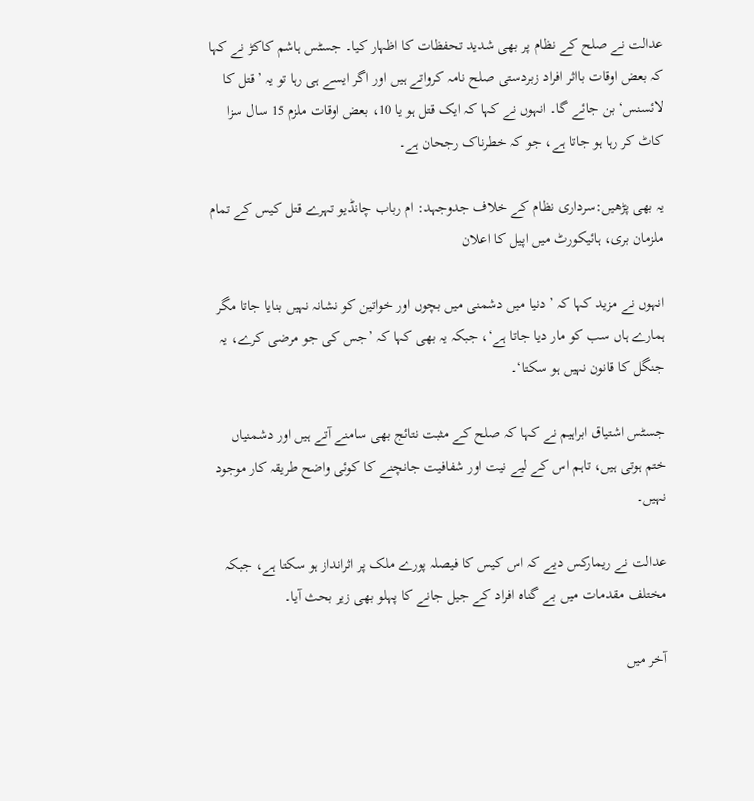عدالت نے صلح کے نظام پر بھی شدید تحفظات کا اظہار کیا۔ جسٹس ہاشم کاکڑ نے کہا کہ بعض اوقات بااثر افراد زبردستی صلح نامہ کرواتے ہیں اور اگر ایسے ہی رہا تو یہ ’قتل کا لائسنس‘ بن جائے گا۔ انہوں نے کہا کہ ایک قتل ہو یا 10، بعض اوقات ملزم 15 سال سزا کاٹ کر رہا ہو جاتا ہے، جو کہ خطرناک رجحان ہے۔

یہ بھی پڑھیں:سرداری نظام کے خلاف جدوجہد: ام رباب چانڈیو تہرے قتل کیس کے تمام ملزمان بری، ہائیکورٹ میں اپیل کا اعلان

انہوں نے مزید کہا کہ ’دنیا میں دشمنی میں بچوں اور خواتین کو نشانہ نہیں بنایا جاتا مگر ہمارے ہاں سب کو مار دیا جاتا ہے‘، جبکہ یہ بھی کہا کہ ’جس کی جو مرضی کرے، یہ جنگل کا قانون نہیں ہو سکتا‘۔

جسٹس اشتیاق ابراہیم نے کہا کہ صلح کے مثبت نتائج بھی سامنے آتے ہیں اور دشمنیاں ختم ہوتی ہیں، تاہم اس کے لیے نیت اور شفافیت جانچنے کا کوئی واضح طریقہ کار موجود نہیں۔

عدالت نے ریمارکس دیے کہ اس کیس کا فیصلہ پورے ملک پر اثرانداز ہو سکتا ہے، جبکہ مختلف مقدمات میں بے گناہ افراد کے جیل جانے کا پہلو بھی زیر بحث آیا۔

آخر میں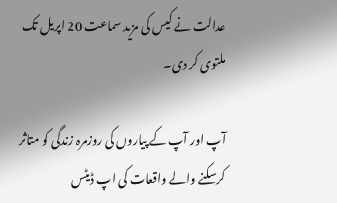عدالت نے کیس کی مزید سماعت 20 اپریل تک ملتوی کر دی۔

آپ اور آپ کے پیاروں کی روزمرہ زندگی کو متاثر کرسکنے والے واقعات کی اپ ڈیٹس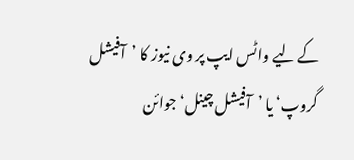کے لیے واٹس ایپ پر وی نیوز کا ’آفیشل گروپ‘ یا ’آفیشل چینل‘ جوائن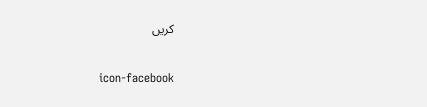کریں

icon-facebook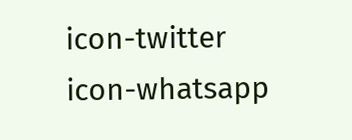icon-twitter icon-whatsapp